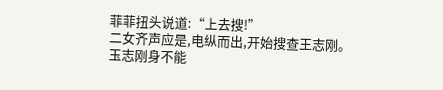菲菲扭头说道:“上去搜!”
二女齐声应是,电纵而出,开始搜查王志刚。
玉志刚身不能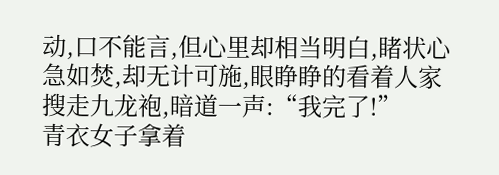动,口不能言,但心里却相当明白,睹状心急如焚,却无计可施,眼睁睁的看着人家搜走九龙袍,暗道一声:“我完了!”
青衣女子拿着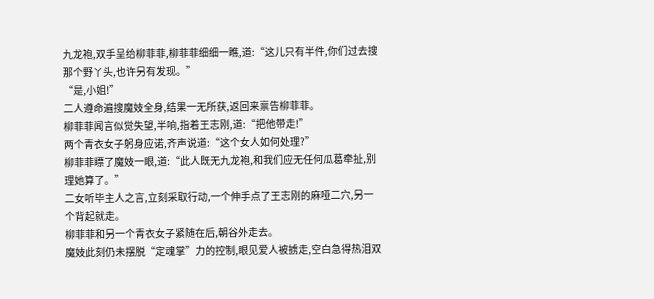九龙袍,双手呈给柳菲菲,柳菲菲细细一瞧,道:“这儿只有半件,你们过去搜那个野丫头,也许另有发现。”
“是,小姐!”
二人遵命遍搜魔妓全身,结果一无所获,返回来禀告柳菲菲。
柳菲菲闻言似觉失望,半响,指着王志刚,道:“把他带走!”
两个青衣女子躬身应诺,齐声说道:“这个女人如何处理?”
柳菲菲瞟了魔妓一眼,道:“此人既无九龙袍,和我们应无任何瓜葛牵扯,别理她算了。”
二女听毕主人之言,立刻采取行动,一个伸手点了王志刚的麻哑二穴,另一个背起就走。
柳菲菲和另一个青衣女子紧随在后,朝谷外走去。
魔妓此刻仍未摆脱“定魂掌”力的控制,眼见爱人被掳走,空白急得热泪双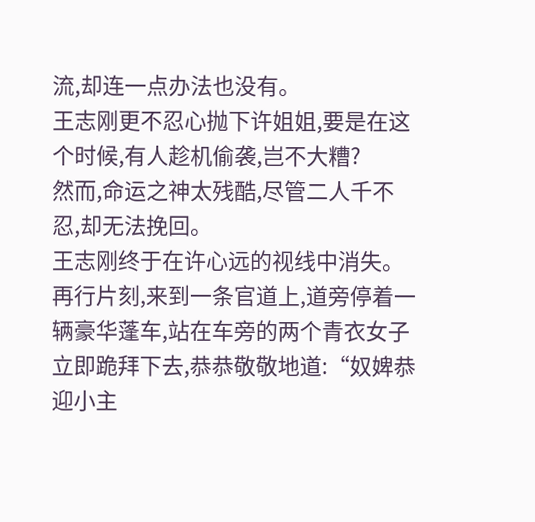流,却连一点办法也没有。
王志刚更不忍心抛下许姐姐,要是在这个时候,有人趁机偷袭,岂不大糟?
然而,命运之神太残酷,尽管二人千不忍,却无法挽回。
王志刚终于在许心远的视线中消失。
再行片刻,来到一条官道上,道旁停着一辆豪华蓬车,站在车旁的两个青衣女子立即跪拜下去,恭恭敬敬地道:“奴婢恭迎小主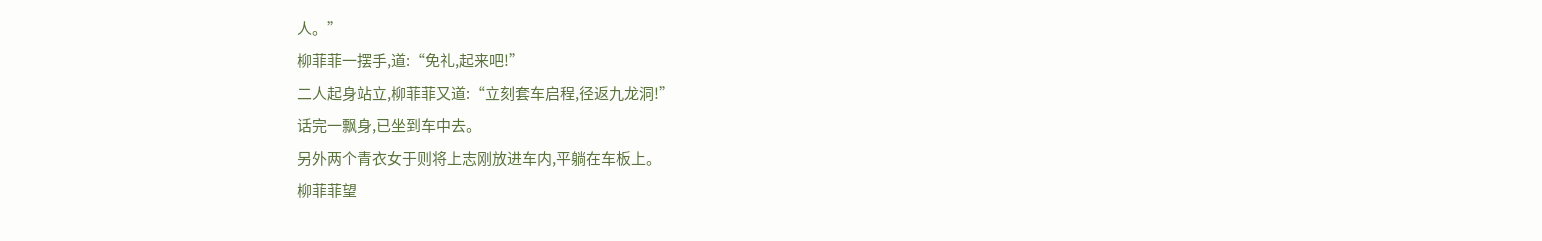人。”
柳菲菲一摆手,道:“免礼,起来吧!”
二人起身站立,柳菲菲又道:“立刻套车启程,径返九龙洞!”
话完一飘身,已坐到车中去。
另外两个青衣女于则将上志刚放进车内,平躺在车板上。
柳菲菲望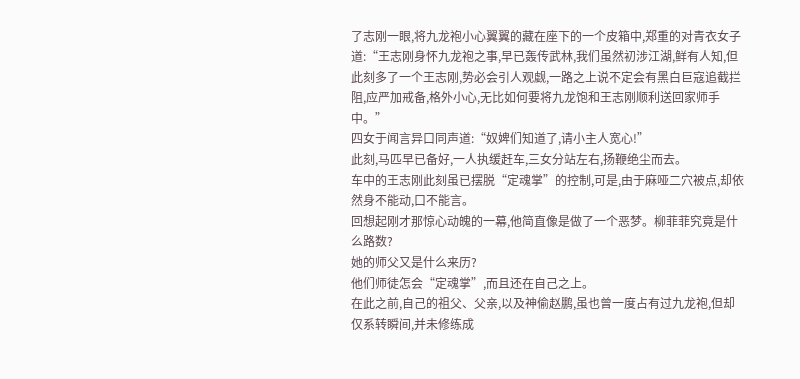了志刚一眼,将九龙袍小心翼翼的藏在座下的一个皮箱中,郑重的对青衣女子道:“王志刚身怀九龙袍之事,早已轰传武林,我们虽然初涉江湖,鲜有人知,但此刻多了一个王志刚,势必会引人观觑,一路之上说不定会有黑白巨寇追截拦阻,应严加戒备,格外小心,无比如何要将九龙饱和王志刚顺利送回家师手中。”
四女于闻言异口同声道:“奴婢们知道了,请小主人宽心!”
此刻,马匹早已备好,一人执缓赶车,三女分站左右,扬鞭绝尘而去。
车中的王志刚此刻虽已摆脱“定魂掌”的控制,可是,由于麻哑二穴被点,却依然身不能动,口不能言。
回想起刚才那惊心动魄的一幕,他简直像是做了一个恶梦。柳菲菲究竟是什么路数?
她的师父又是什么来历?
他们师徒怎会“定魂掌”,而且还在自己之上。
在此之前,自己的祖父、父亲,以及神偷赵鹏,虽也曾一度占有过九龙袍,但却仅系转瞬间,并未修练成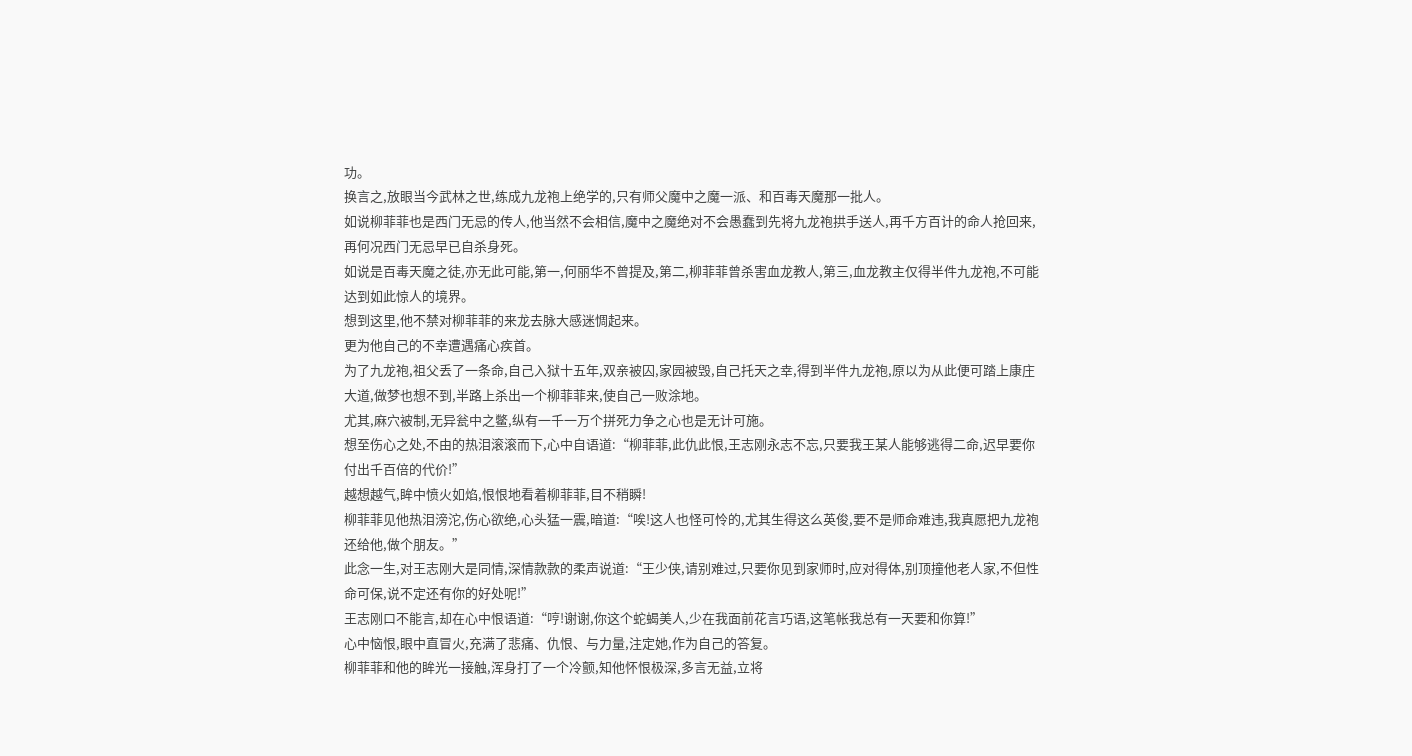功。
换言之,放眼当今武林之世,练成九龙袍上绝学的,只有师父魔中之魔一派、和百毒天魔那一批人。
如说柳菲菲也是西门无忌的传人,他当然不会相信,魔中之魔绝对不会愚蠢到先将九龙袍拱手送人,再千方百计的命人抢回来,再何况西门无忌早已自杀身死。
如说是百毒天魔之徒,亦无此可能,第一,何丽华不曾提及,第二,柳菲菲曾杀害血龙教人,第三,血龙教主仅得半件九龙袍,不可能达到如此惊人的境界。
想到这里,他不禁对柳菲菲的来龙去脉大感迷惆起来。
更为他自己的不幸遭遇痛心疾首。
为了九龙袍,祖父丢了一条命,自己入狱十五年,双亲被囚,家园被毁,自己托天之幸,得到半件九龙袍,原以为从此便可踏上康庄大道,做梦也想不到,半路上杀出一个柳菲菲来,使自己一败涂地。
尤其,麻穴被制,无异瓮中之鳖,纵有一千一万个拼死力争之心也是无计可施。
想至伤心之处,不由的热泪滚滚而下,心中自语道:“柳菲菲,此仇此恨,王志刚永志不忘,只要我王某人能够逃得二命,迟早要你付出千百倍的代价!”
越想越气,眸中愤火如焰,恨恨地看着柳菲菲,目不稍瞬!
柳菲菲见他热泪滂沱,伤心欲绝,心头猛一震,暗道:“唉!这人也怪可怜的,尤其生得这么英俊,要不是师命难违,我真愿把九龙袍还给他,做个朋友。”
此念一生,对王志刚大是同情,深情款款的柔声说道:“王少侠,请别难过,只要你见到家师时,应对得体,别顶撞他老人家,不但性命可保,说不定还有你的好处呢!”
王志刚口不能言,却在心中恨语道:“哼!谢谢,你这个蛇蝎美人,少在我面前花言巧语,这笔帐我总有一天要和你算!”
心中恼恨,眼中直冒火,充满了悲痛、仇恨、与力量,注定她,作为自己的答复。
柳菲菲和他的眸光一接触,浑身打了一个冷颤,知他怀恨极深,多言无益,立将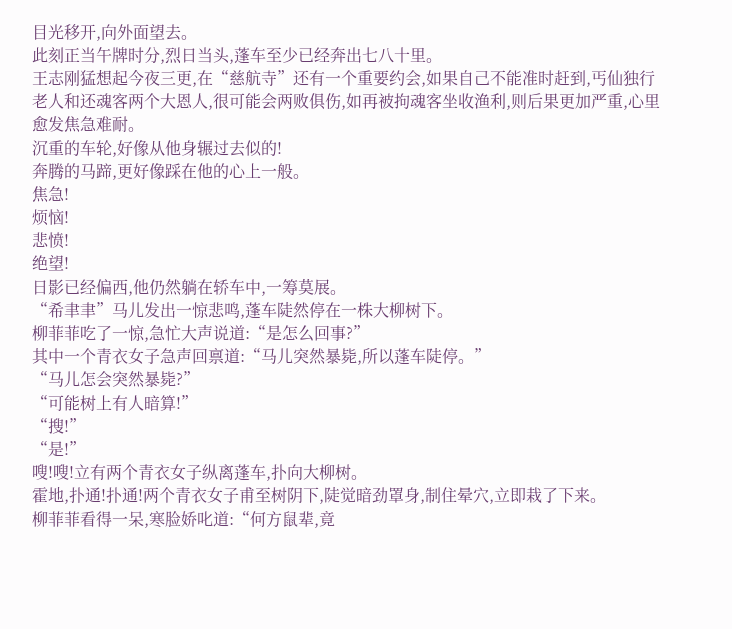目光移开,向外面望去。
此刻正当午牌时分,烈日当头,蓬车至少已经奔出七八十里。
王志刚猛想起今夜三更,在“慈航寺”还有一个重要约会,如果自己不能准时赶到,丐仙独行老人和还魂客两个大恩人,很可能会两败俱伤,如再被拘魂客坐收渔利,则后果更加严重,心里愈发焦急难耐。
沉重的车轮,好像从他身辗过去似的!
奔腾的马蹄,更好像踩在他的心上一般。
焦急!
烦恼!
悲愤!
绝望!
日影已经偏西,他仍然躺在轿车中,一筹莫展。
“希聿聿”马儿发出一惊悲鸣,蓬车陡然停在一株大柳树下。
柳菲菲吃了一惊,急忙大声说道:“是怎么回事?”
其中一个青衣女子急声回禀道:“马儿突然暴毙,所以蓬车陡停。”
“马儿怎会突然暴毙?”
“可能树上有人暗算!”
“搜!”
“是!”
嗖!嗖!立有两个青衣女子纵离蓬车,扑向大柳树。
霍地,扑通!扑通!两个青衣女子甫至树阴下,陡觉暗劲罩身,制住晕穴,立即栽了下来。
柳菲菲看得一呆,寒脸娇叱道:“何方鼠辈,竟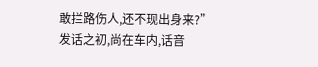敢拦路伤人,还不现出身来?”
发话之初,尚在车内,话音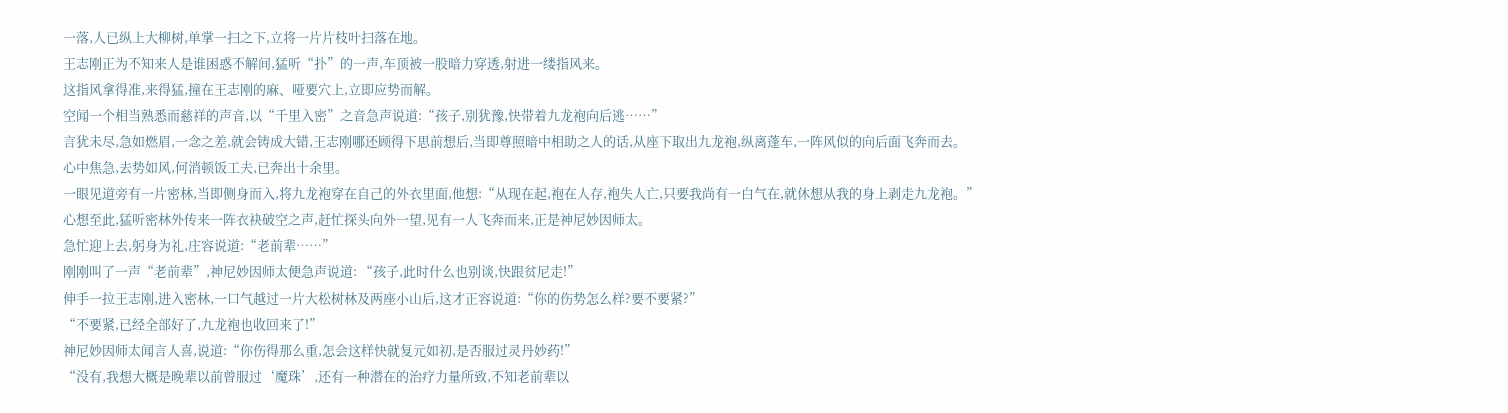一落,人已纵上大柳树,单掌一扫之下,立将一片片枝叶扫落在地。
王志刚正为不知来人是谁困惑不解间,猛听“扑”的一声,车顶被一股暗力穿透,射进一缕指风来。
这指风拿得准,来得猛,撞在王志刚的麻、哑要穴上,立即应势而解。
空闻一个相当熟悉而慈祥的声音,以“千里入密”之音急声说道:“孩子,别犹豫,快带着九龙袍向后逃……”
言犹未尽,急如燃眉,一念之差,就会铸成大错,王志刚哪还顾得下思前想后,当即尊照暗中相助之人的话,从座下取出九龙袍,纵离蓬车,一阵风似的向后面飞奔而去。
心中焦急,去势如风,何消顿饭工夫,已奔出十余里。
一眼见道旁有一片密林,当即侧身而入,将九龙袍穿在自己的外衣里面,他想:“从现在起,袍在人存,袍失人亡,只要我尚有一白气在,就休想从我的身上剥走九龙袍。”
心想至此,猛听密林外传来一阵衣袂破空之声,赶忙探头向外一望,见有一人飞奔而来,正是神尼妙因师太。
急忙迎上去,躬身为礼,庄容说道:“老前辈……”
刚刚叫了一声“老前辈”,神尼妙因师太便急声说道: “孩子,此时什么也别谈,快跟贫尼走!”
伸手一拉王志刚,进入密林,一口气越过一片大松树林及两座小山后,这才正容说道:“你的伤势怎么样?要不要紧?”
“不要紧,已经全部好了,九龙袍也收回来了!”
神尼妙因师太闻言人喜,说道:“你伤得那么重,怎会这样快就复元如初,是否服过灵丹妙药!”
“没有,我想大概是晚辈以前曾服过‘魔珠’,还有一种潜在的治疗力量所致,不知老前辈以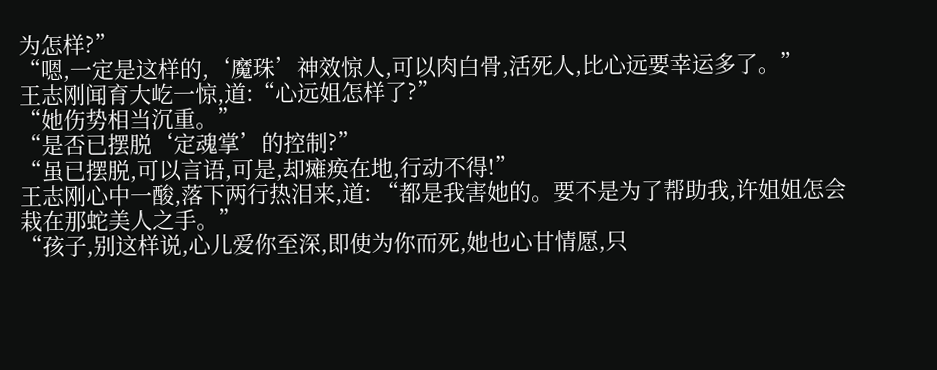为怎样?”
“嗯,一定是这样的,‘魔珠’神效惊人,可以肉白骨,活死人,比心远要幸运多了。”
王志刚闻育大屹一惊,道:“心远姐怎样了?”
“她伤势相当沉重。”
“是否已摆脱‘定魂掌’的控制?”
“虽已摆脱,可以言语,可是,却瘫痪在地,行动不得!”
王志刚心中一酸,落下两行热泪来,道: “都是我害她的。要不是为了帮助我,许姐姐怎会栽在那蛇美人之手。”
“孩子,别这样说,心儿爱你至深,即使为你而死,她也心甘情愿,只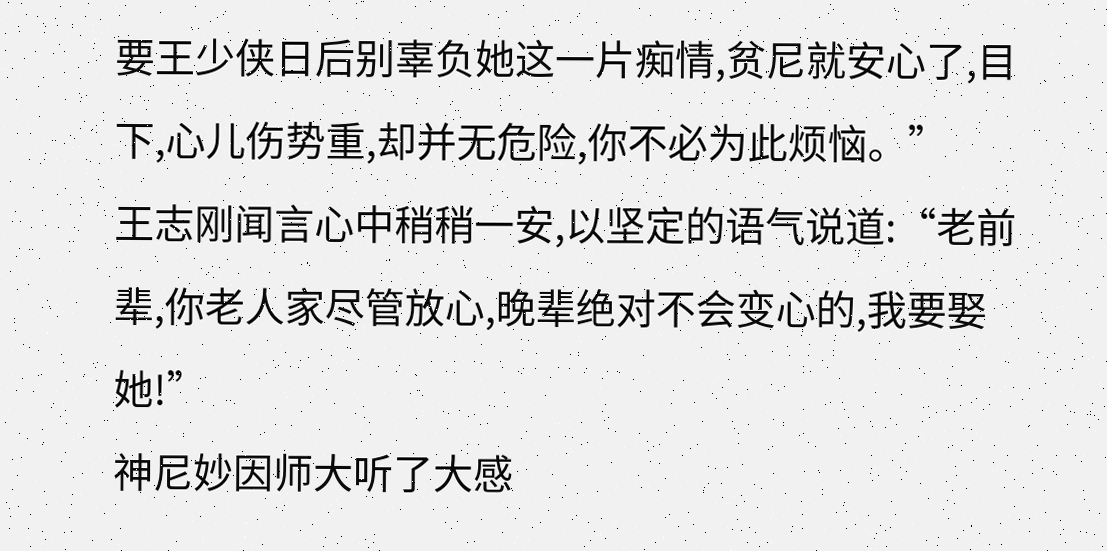要王少侠日后别辜负她这一片痴情,贫尼就安心了,目下,心儿伤势重,却并无危险,你不必为此烦恼。”
王志刚闻言心中稍稍一安,以坚定的语气说道:“老前辈,你老人家尽管放心,晚辈绝对不会变心的,我要娶她!”
神尼妙因师大听了大感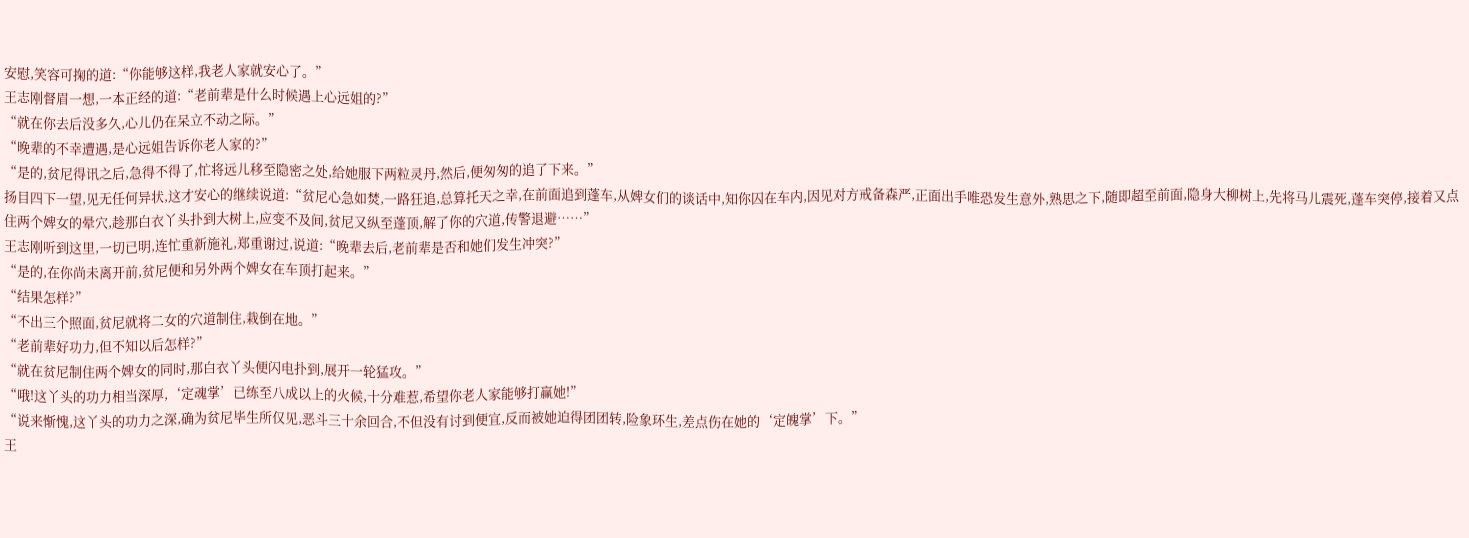安慰,笑容可掬的道:“你能够这样,我老人家就安心了。”
王志刚督眉一想,一本正经的道:“老前辈是什么时候遇上心远姐的?”
“就在你去后没多久,心儿仍在呆立不动之际。”
“晚辈的不幸遭遇,是心远姐告诉你老人家的?”
“是的,贫尼得讯之后,急得不得了,忙将远儿移至隐密之处,给她服下两粒灵丹,然后,便匆匆的追了下来。”
扬目四下一望,见无任何异状,这才安心的继续说道:“贫尼心急如焚,一路狂追,总算托天之幸,在前面追到蓬车,从婢女们的谈话中,知你囚在车内,因见对方戒备森严,正面出手唯恐发生意外,熟思之下,随即超至前面,隐身大柳树上,先将马儿震死,蓬车突停,接着又点住两个婢女的晕穴,趁那白衣丫头扑到大树上,应变不及间,贫尼又纵至蓬顶,解了你的穴道,传警退避……”
王志刚听到这里,一切已明,连忙重新施礼,郑重谢过,说道:“晚辈去后,老前辈是否和她们发生冲突?”
“是的,在你尚未离开前,贫尼便和另外两个婢女在车顶打起来。”
“结果怎样?”
“不出三个照面,贫尼就将二女的穴道制住,栽倒在地。”
“老前辈好功力,但不知以后怎样?”
“就在贫尼制住两个婢女的同时,那白衣丫头便闪电扑到,展开一轮猛攻。”
“哦!这丫头的功力相当深厚,‘定魂掌’已练至八成以上的火候,十分难惹,希望你老人家能够打赢她!”
“说来惭愧,这丫头的功力之深,确为贫尼毕生所仅见,恶斗三十余回合,不但没有讨到便宜,反而被她迫得团团转,险象环生,差点伤在她的‘定魄掌’下。”
王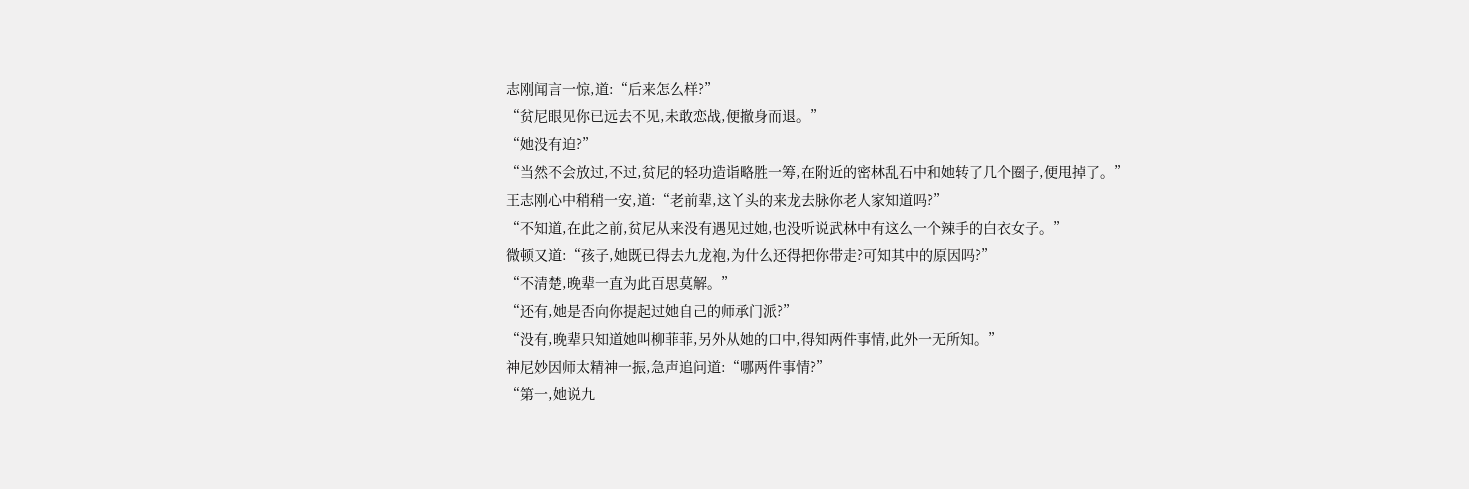志刚闻言一惊,道:“后来怎么样?”
“贫尼眼见你已远去不见,未敢恋战,便撤身而退。”
“她没有迫?”
“当然不会放过,不过,贫尼的轻功造诣略胜一筹,在附近的密林乱石中和她转了几个圈子,便甩掉了。”
王志刚心中稍稍一安,道:“老前辈,这丫头的来龙去脉你老人家知道吗?”
“不知道,在此之前,贫尼从来没有遇见过她,也没听说武林中有这么一个辣手的白衣女子。”
微顿又道:“孩子,她既已得去九龙袍,为什么还得把你带走?可知其中的原因吗?”
“不清楚,晚辈一直为此百思莫解。”
“还有,她是否向你提起过她自己的师承门派?”
“没有,晚辈只知道她叫柳菲菲,另外从她的口中,得知两件事情,此外一无所知。”
神尼妙因师太精神一振,急声追问道:“哪两件事情?”
“第一,她说九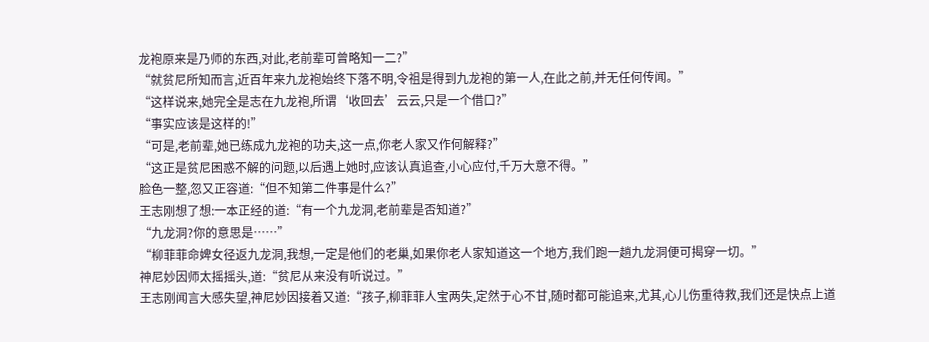龙袍原来是乃师的东西,对此,老前辈可曾略知一二?”
“就贫尼所知而言,近百年来九龙袍始终下落不明,令祖是得到九龙袍的第一人,在此之前,并无任何传闻。”
“这样说来,她完全是志在九龙袍,所谓‘收回去’云云,只是一个借口?”
“事实应该是这样的!”
“可是,老前辈,她已练成九龙袍的功夫,这一点,你老人家又作何解释?”
“这正是贫尼困惑不解的问题,以后遇上她时,应该认真追查,小心应付,千万大意不得。”
脸色一整,忽又正容道:“但不知第二件事是什么?”
王志刚想了想:一本正经的道:“有一个九龙洞,老前辈是否知道?”
“九龙洞?你的意思是……”
“柳菲菲命婢女径返九龙洞,我想,一定是他们的老巢,如果你老人家知道这一个地方,我们跑一趟九龙洞便可揭穿一切。”
神尼妙因师太摇摇头,道:“贫尼从来没有听说过。”
王志刚闻言大感失望,神尼妙因接着又道:“孩子,柳菲菲人宝两失,定然于心不甘,随时都可能追来,尤其,心儿伤重待救,我们还是快点上道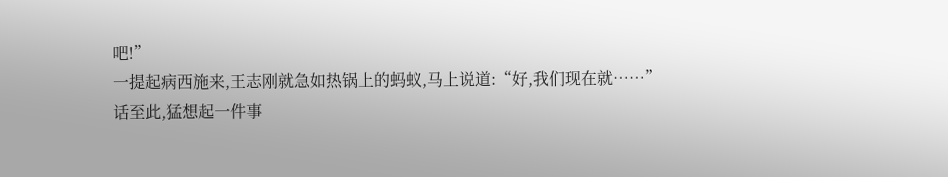吧!”
一提起病西施来,王志刚就急如热锅上的蚂蚁,马上说道:“好,我们现在就……”
话至此,猛想起一件事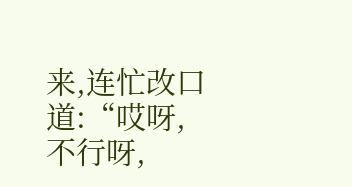来,连忙改口道:“哎呀,不行呀,